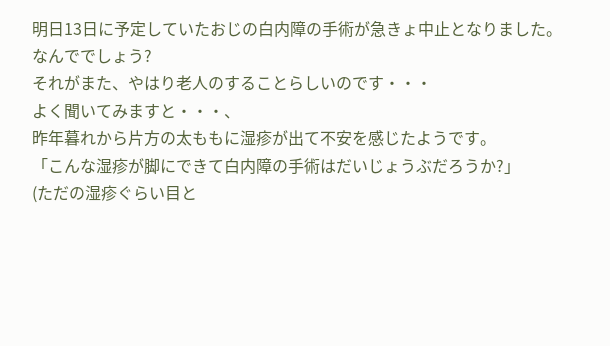明日13日に予定していたおじの白内障の手術が急きょ中止となりました。
なんででしょう?
それがまた、やはり老人のすることらしいのです・・・
よく聞いてみますと・・・、
昨年暮れから片方の太ももに湿疹が出て不安を感じたようです。
「こんな湿疹が脚にできて白内障の手術はだいじょうぶだろうか?」
(ただの湿疹ぐらい目と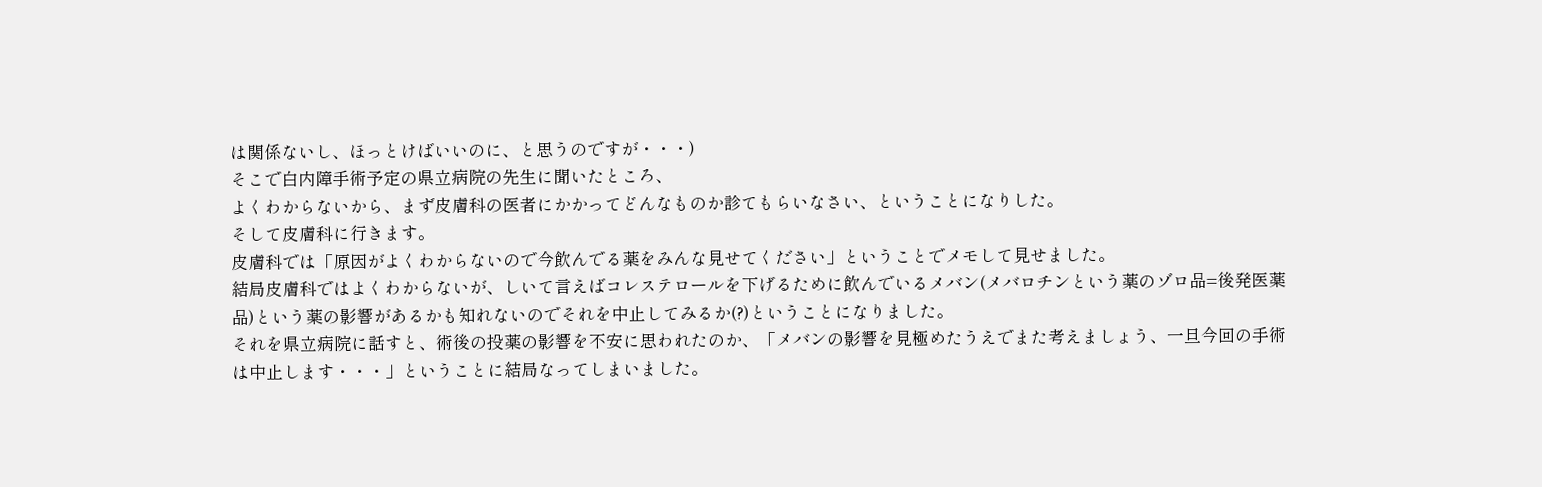は関係ないし、ほっとけばいいのに、と思うのですが・・・)
そこで白内障手術予定の県立病院の先生に聞いたところ、
よくわからないから、まず皮膚科の医者にかかってどんなものか診てもらいなさい、ということになりした。
そして皮膚科に行きます。
皮膚科では「原因がよくわからないので今飲んでる薬をみんな見せてください」ということでメモして見せました。
結局皮膚科ではよくわからないが、しいて言えばコレステロールを下げるために飲んでいるメバン(メバロチンという薬のゾロ品=後発医薬品)という薬の影響があるかも知れないのでそれを中止してみるか(?)ということになりました。
それを県立病院に話すと、術後の投薬の影響を不安に思われたのか、「メバンの影響を見極めたうえでまた考えましょう、一旦今回の手術は中止します・・・」ということに結局なってしまいました。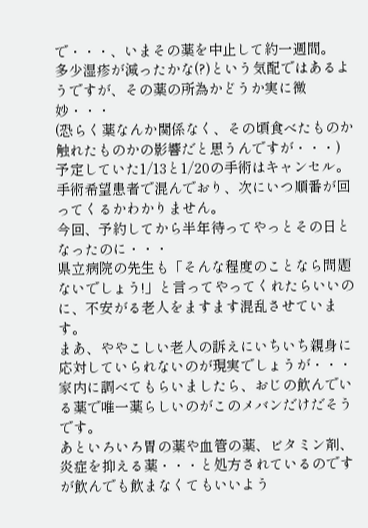で・・・、いまその薬を中止して約一週間。
多少湿疹が減ったかな(?)という気配ではあるようですが、その薬の所為かどうか実に微妙・・・
(恐らく薬なんか関係なく、その頃食べたものか触れたものかの影響だと思うんですが・・・)
予定していた1/13と1/20の手術はキャンセル。
手術希望患者で混んでおり、次にいつ順番が回ってくるかわかりません。
今回、予約してから半年待ってやっとその日となったのに・・・
県立病院の先生も「そんな程度のことなら問題ないでしょう!」と言ってやってくれたらいいのに、不安がる老人をますます混乱させています。
まあ、ややこしい老人の訴えにいちいち親身に応対していられないのが現実でしょうが・・・
家内に調べてもらいましたら、おじの飲んでいる薬で唯一薬らしいのがこのメバンだけだそうです。
あといろいろ胃の薬や血管の薬、ビタミン剤、炎症を抑える薬・・・と処方されているのですが飲んでも飲まなくてもいいよう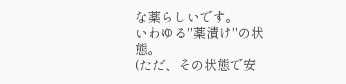な薬らしいです。
いわゆる"薬漬け"の状態。
(ただ、その状態で安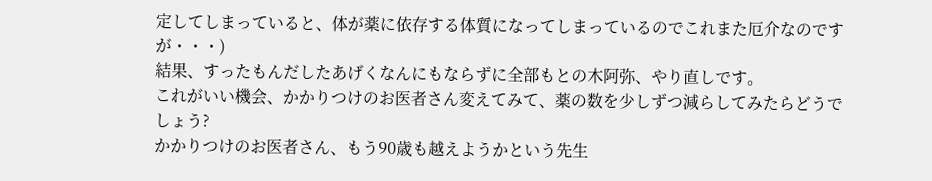定してしまっていると、体が薬に依存する体質になってしまっているのでこれまた厄介なのですが・・・)
結果、すったもんだしたあげくなんにもならずに全部もとの木阿弥、やり直しです。
これがいい機会、かかりつけのお医者さん変えてみて、薬の数を少しずつ減らしてみたらどうでしょう?
かかりつけのお医者さん、もう90歳も越えようかという先生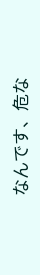なんです、危な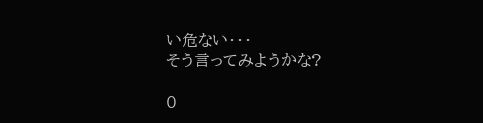い危ない・・・
そう言ってみようかな?

0